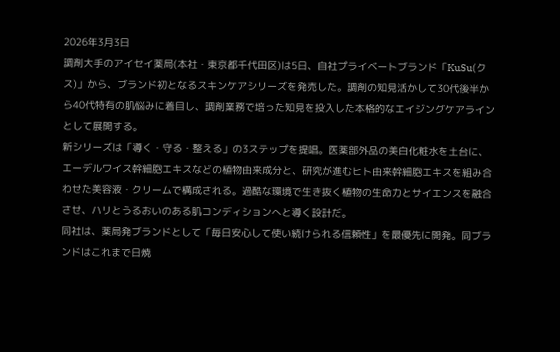2026年3月3日
調剤大手のアイセイ薬局(本社・東京都千代田区)は5日、自社プライベートブランド「KuSu(クス)」から、ブランド初となるスキンケアシリーズを発売した。調剤の知見活かして30代後半から40代特有の肌悩みに着目し、調剤業務で培った知見を投入した本格的なエイジングケアラインとして展開する。
新シリーズは「導く・守る・整える」の3ステップを提唱。医薬部外品の美白化粧水を土台に、エーデルワイス幹細胞エキスなどの植物由来成分と、研究が進むヒト由来幹細胞エキスを組み合わせた美容液・クリームで構成される。過酷な環境で生き抜く植物の生命力とサイエンスを融合させ、ハリとうるおいのある肌コンディションへと導く設計だ。
同社は、薬局発ブランドとして「毎日安心して使い続けられる信頼性」を最優先に開発。同ブランドはこれまで日焼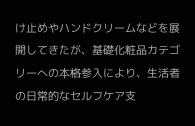け止めやハンドクリームなどを展開してきたが、基礎化粧品カテゴリーへの本格参入により、生活者の日常的なセルフケア支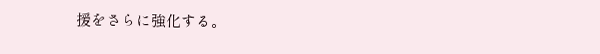援をさらに強化する。